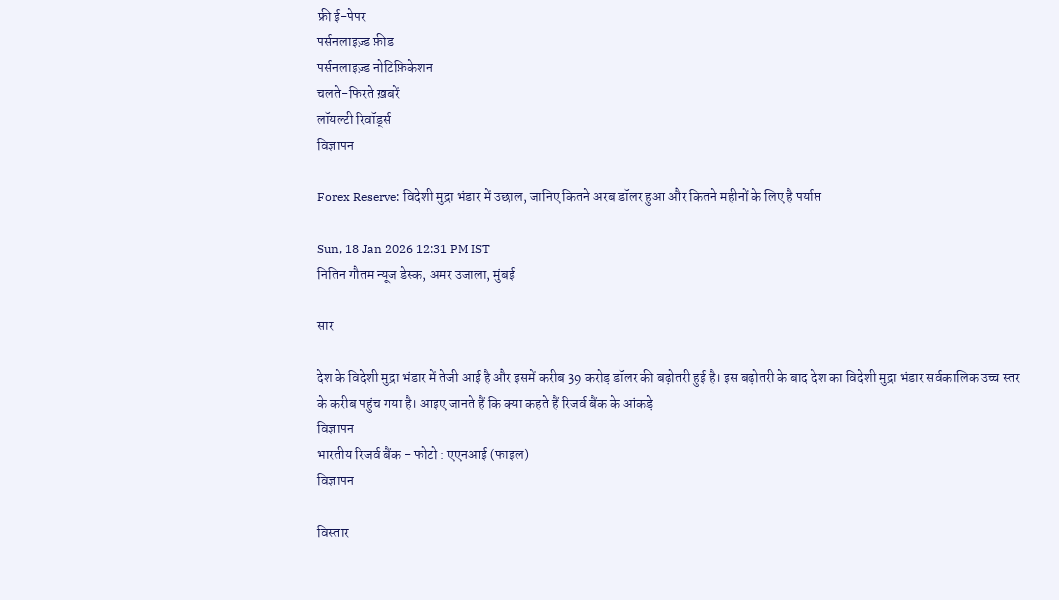फ्री ई-पेपर
पर्सनलाइज़्ड फ़ीड
पर्सनलाइज़्ड नोटिफ़िकेशन
चलते-फिरते ख़बरें
लॉयल्टी रिवॉर्ड्स
विज्ञापन

Forex Reserve: विदेशी मुद्रा भंडार में उछाल, जानिए कितने अरब डॉलर हुआ और कितने महीनों के लिए है पर्याप्त

Sun, 18 Jan 2026 12:31 PM IST
नितिन गौतम न्यूज डेस्क, अमर उजाला, मुंबई

सार

देश के विदेशी मुद्रा भंडार में तेजी आई है और इसमें करीब 39 करोड़ डॉलर की बढ़ोतरी हुई है। इस बढ़ोतरी के बाद देश का विदेशी मुद्रा भंडार सर्वकालिक उच्च स्तर के करीब पहुंच गया है। आइए जानते हैं कि क्या कहते हैं रिजर्व बैंक के आंकड़े
विज्ञापन
भारतीय रिजर्व बैंक - फोटो : एएनआई (फाइल)
विज्ञापन

विस्तार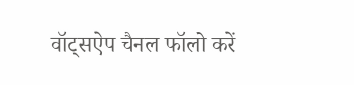वॉट्सऐप चैनल फॉलो करें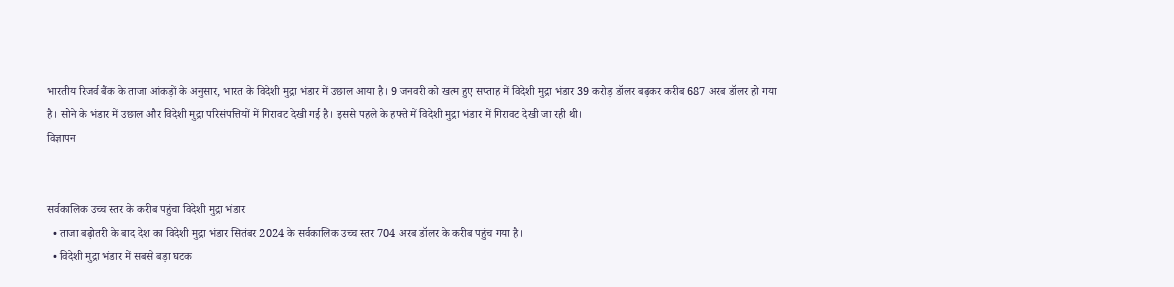भारतीय रिजर्व बैंक के ताजा आंकड़ों के अनुसार, भारत के विदेशी मुद्रा भंडार में उछाल आया है। 9 जनवरी को खत्म हुए सप्ताह में विदेशी मुद्रा भंडार 39 करोड़ डॉलर बढ़कर करीब 687 अरब डॉलर हो गया है। सोने के भंडार में उछाल और विदेशी मुद्रा परिसंपत्तियों में गिरावट देखी गई है। इससे पहले के हफ्ते में विदेशी मुद्रा भंडार में गिरावट देखी जा रही थी।
विज्ञापन


सर्वकालिक उच्च स्तर के करीब पहुंचा विदेशी मुद्रा भंडार
  • ताजा बढ़ोतरी के बाद देश का विदेशी मुद्रा भंडार सितंबर 2024 के सर्वकालिक उच्च स्तर 704 अरब डॉलर के करीब पहुंच गया है।
  • विदेशी मुद्रा भंडार में सबसे बड़ा घटक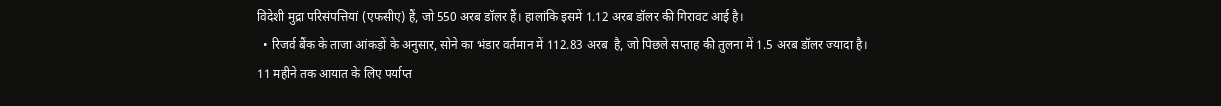विदेशी मुद्रा परिसंपत्तियां (एफसीए) हैं, जो 550 अरब डॉलर हैं। हालांकि इसमें 1.12 अरब डॉलर की गिरावट आई है।
  • रिजर्व बैंक के ताजा आंकड़ों के अनुसार, सोने का भंडार वर्तमान में 112.83 अरब  है, जो पिछले सप्ताह की तुलना में 1.5 अरब डॉलर ज्यादा है।
11 महीने तक आयात के लिए पर्याप्त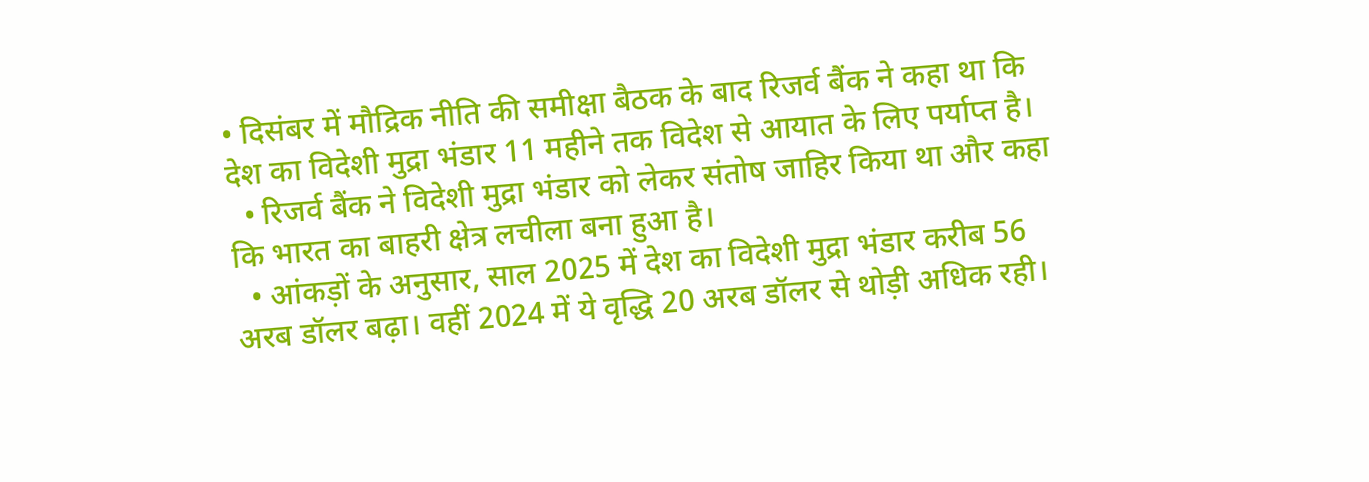• दिसंबर में मौद्रिक नीति की समीक्षा बैठक के बाद रिजर्व बैंक ने कहा था कि देश का विदेशी मुद्रा भंडार 11 महीने तक विदेश से आयात के लिए पर्याप्त है।
  • रिजर्व बैंक ने विदेशी मुद्रा भंडार को लेकर संतोष जाहिर किया था और कहा कि भारत का बाहरी क्षेत्र लचीला बना हुआ है।
  • आंकड़ों के अनुसार, साल 2025 में देश का विदेशी मुद्रा भंडार करीब 56 अरब डॉलर बढ़ा। वहीं 2024 में ये वृद्धि 20 अरब डॉलर से थोड़ी अधिक रही।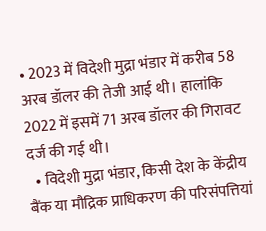• 2023 में विदेशी मुद्रा भंडार में करीब 58 अरब डॉलर की तेजी आई थी। हालांकि 2022 में इसमें 71 अरब डॉलर की गिरावट दर्ज की गई थी।
  • विदेशी मुद्रा भंडार, किसी देश के केंद्रीय बैंक या मौद्रिक प्राधिकरण की परिसंपत्तियां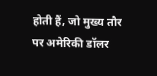होती हैं, जो मुख्य तौर पर अमेरिकी डॉलर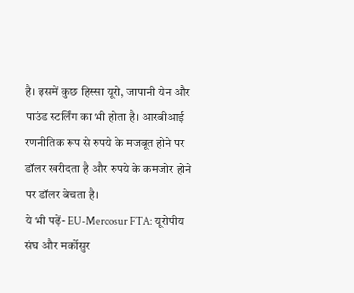है। इसमें कुछ हिस्सा यूरो, जापानी येन और पाउंड स्टर्लिंग का भी होता है। आरबीआई रणनीतिक रूप से रुपये के मजबूत होने पर डॉलर खरीदता है और रुपये के कमजोर होने पर डॉलर बेचता है।
ये भी पढ़ें- EU-Mercosur FTA: यूरोपीय संघ और मर्कोसुर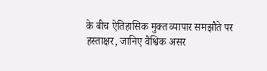के बीच ऐतिहासिक मुक्त व्यापार समझौते पर हस्ताक्षर, जानिए वैश्विक असर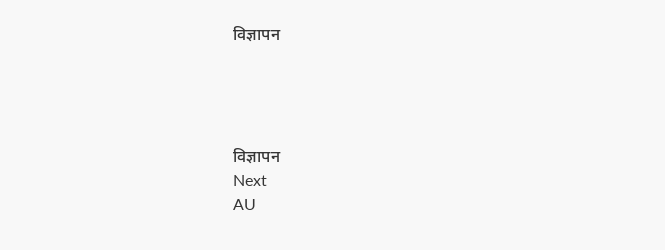विज्ञापन




विज्ञापन
Next
AU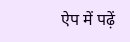ऐप में पढ़ें